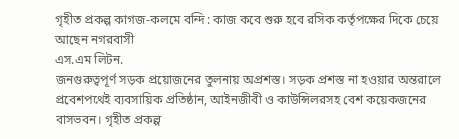গৃহীত প্রকল্প কাগজ-কলমে বন্দি : কাজ কবে শুরু হবে রসিক কর্তৃপক্ষের দিকে চেয়ে আছেন নগরবাসী
এস.এম লিটন.
জনগুরুত্বপূর্ণ সড়ক প্রয়োজনের তুলনায় অপ্রশস্ত। সড়ক প্রশস্ত না হওয়ার অন্তরালে প্রবেশপথেই ব্যবসায়িক প্রতিষ্ঠান, আইনজীবী ও কাউন্সিলরসহ বেশ কয়েকজনের বাসভবন। গৃহীত প্রকল্প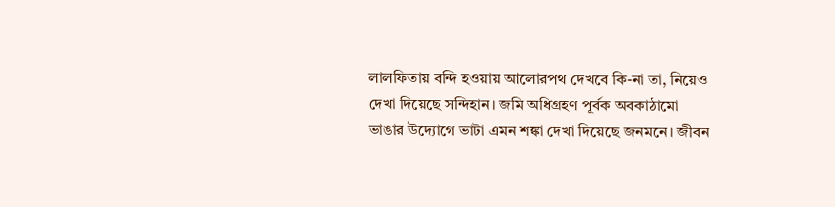লালফিতায় বন্দি হওয়ায় আলোরপথ দেখবে কি-না তা, নিয়েও দেখা দিয়েছে সন্দিহান। জমি অধিগ্রহণ পূর্বক অবকাঠামো ভাঙার উদ্যোগে ভাটা এমন শঙ্কা দেখা দিয়েছে জনমনে। জীবন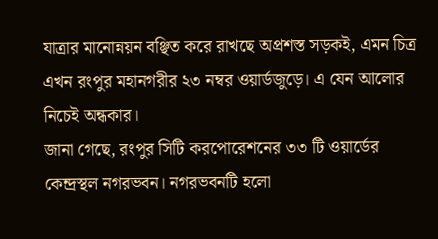যাত্রার মানোন্নয়ন বঞ্ছিত করে রাখছে অপ্রশস্ত সড়কই, এমন চিত্র এখন রংপুর মহানগরীর ২৩ নম্বর ওয়ার্ডজুড়ে। এ যেন আলোর নিচেই অন্ধকার।
জানা গেছে, রংপুর সিটি করপোরেশনের ৩৩ টি ওয়ার্ডের কেন্দ্রস্থল নগরভবন। নগরভবনটি হলো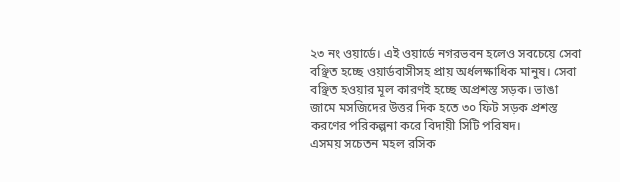২৩ নং ওয়ার্ডে। এই ওয়ার্ডে নগরভবন হলেও সবচেয়ে সেবা বঞ্ছিত হচ্ছে ওয়ার্ডবাসীসহ প্রায় অর্ধলক্ষাধিক মানুষ। সেবা বঞ্ছিত হওয়ার মূল কারণই হচ্ছে অপ্রশস্ত সড়ক। ভাঙা জামে মসজিদের উত্তর দিক হতে ৩০ ফিট সড়ক প্রশস্ত করণের পরিকল্পনা করে বিদায়ী সিটি পরিষদ।
এসময় সচেতন মহল রসিক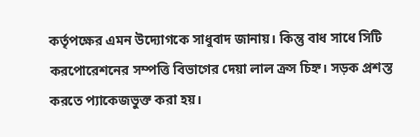কর্তৃপক্ষের এমন উদ্যোগকে সাধুবাদ জানায়। কিন্তু বাধ সাধে সিটি করপোরেশনের সম্পত্তি বিভাগের দেয়া লাল ক্রস চিহ্ন। সড়ক প্রশস্ত করতে প্যাকেজভুক্ত করা হয়।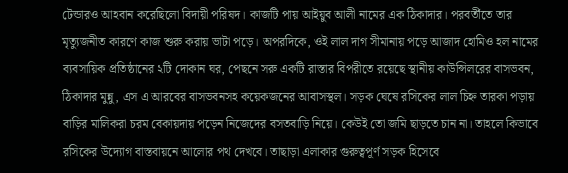টেন্ডারও আহবান করেছিলো বিদায়ী পরিষদ। কাজটি পায় আইয়ুব আলী নামের এক ঠিকাদার। পরবর্তীতে তার মৃত্যুজনীত কারণে কাজ শুরু করায় ভাটা পড়ে। অপরদিকে, ওই লাল দাগ সীমানায় পড়ে আজাদ হোমিও হল নামের ব্যবসায়িক প্রতিষ্ঠানের ২টি দোকান ঘর, পেছনে সরু একটি রাস্তার বিপরীতে রয়েছে স্থানীয় কাউন্সিলরের বাসভবন, ঠিকাদার মুন্নু, এস এ আরবের বাসভবনসহ কয়েকজনের আবাসস্থল। সড়ক ঘেষে রসিকের লাল চিহ্ন তারকা পড়ায় বাড়ির মালিকরা চরম বেকায়দায় পড়েন নিজেদের বসতবাড়ি নিয়ে। কেউই তো জমি ছাড়তে চান না। তাহলে কিভাবে রসিকের উদ্যোগ বাস্তবায়নে আলোর পথ দেখবে। তাছাড়া এলাকার গুরুত্বপূর্ণ সড়ক হিসেবে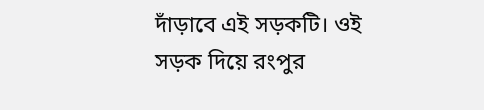দাঁড়াবে এই সড়কটি। ওই সড়ক দিয়ে রংপুর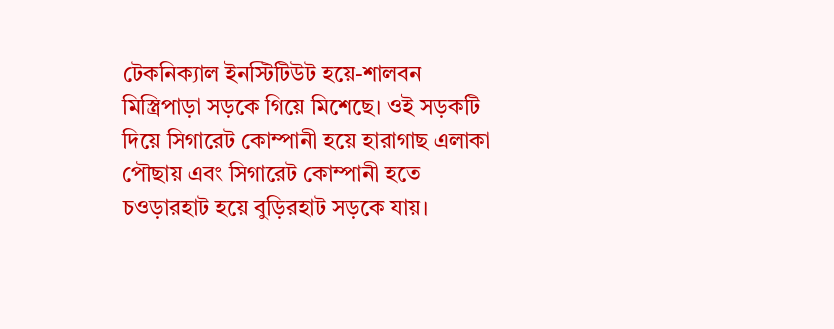টেকনিক্যাল ইনস্টিটিউট হয়ে-শালবন মিস্ত্রিপাড়া সড়কে গিয়ে মিশেছে। ওই সড়কটি দিয়ে সিগারেট কোম্পানী হয়ে হারাগাছ এলাকা পৌছায় এবং সিগারেট কোম্পানী হতে চওড়ারহাট হয়ে বুড়িরহাট সড়কে যায়।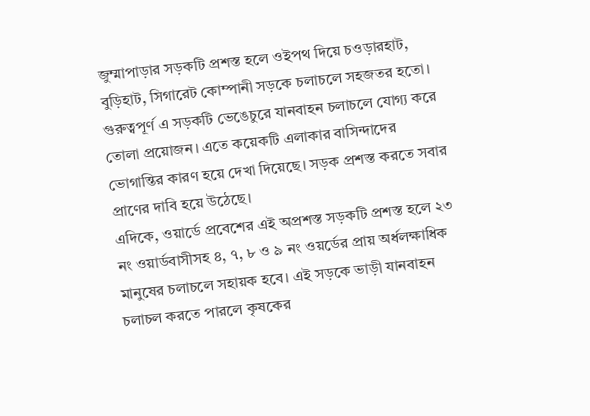জুম্মাপাড়ার সড়কটি প্রশস্ত হলে ওইপথ দিয়ে চওড়ারহাট, বুড়িহাট, সিগারেট কোম্পানী সড়কে চলাচলে সহজতর হতো। গুরুত্বপূর্ণ এ সড়কটি ভেঙেচুরে যানবাহন চলাচলে যোগ্য করে তোলা প্রয়োজন। এতে কয়েকটি এলাকার বাসিন্দাদের ভোগান্তির কারণ হয়ে দেখা দিয়েছে। সড়ক প্রশস্ত করতে সবার প্রাণের দাবি হয়ে উঠেছে।
এদিকে, ওয়ার্ডে প্রবেশের এই অপ্রশস্ত সড়কটি প্রশস্ত হলে ২৩ নং ওয়ার্ডবাসীসহ ৪, ৭, ৮ ও ৯ নং ওয়র্ডের প্রায় অর্ধলক্ষাধিক মানুষের চলাচলে সহায়ক হবে। এই সড়কে ভাড়ী যানবাহন চলাচল করতে পারলে কৃষকের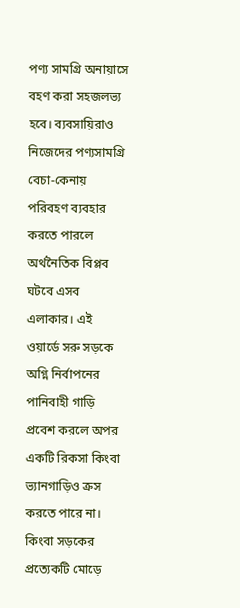পণ্য সামগ্রি অনায়াসে বহণ করা সহজলভ্য হবে। ব্যবসায়িরাও নিজেদের পণ্যসামগ্রি বেচা-কেনায় পরিবহণ ব্যবহার করতে পারলে অর্থনৈতিক বিপ্লব ঘটবে এসব এলাকার। এই ওয়ার্ডে সরু সড়কে অগ্নি নির্বাপনের পানিবাহী গাড়ি প্রবেশ করলে অপর একটি রিকসা কিংবা ভ্যানগাড়িও ক্রস করতে পারে না। কিংবা সড়কের প্রত্যেকটি মোড়ে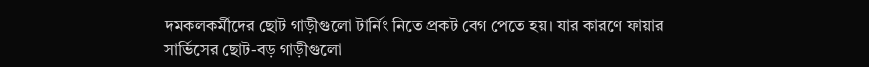দমকলকর্মীদের ছোট গাড়ীগুলো টার্নিং নিতে প্রকট বেগ পেতে হয়। যার কারণে ফায়ার সার্ভিসের ছোট-বড় গাড়ীগুলো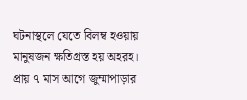ঘটনাস্থলে যেতে বিলম্ব হওয়ায় মানুষজন ক্ষতিগ্রস্ত হয় অহরহ। প্রায় ৭ মাস আগে জুম্মাপাড়ার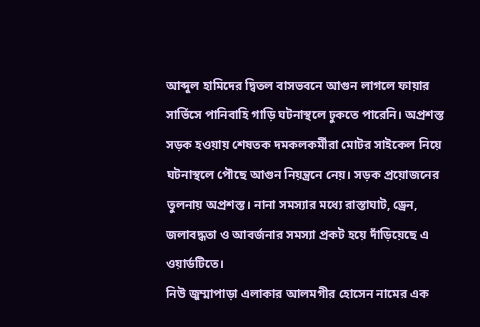আব্দুল হামিদের দ্বিতল বাসভবনে আগুন লাগলে ফায়ার সার্ভিসে পানিবাহি গাড়ি ঘটনাস্থলে ঢুকতে পারেনি। অপ্রশস্ত সড়ক হওয়ায় শেষতক দমকলকর্মীরা মোটর সাইকেল নিয়ে ঘটনাস্থলে পৌছে আগুন নিয়ন্ত্রনে নেয়। সড়ক প্রয়োজনের তুলনায় অপ্রশস্ত। নানা সমস্যার মধ্যে রাস্তাঘাট, ড্রেন, জলাবদ্ধতা ও আবর্জনার সমস্যা প্রকট হয়ে দাঁড়িয়েছে এ ওয়ার্ডটিতে।
নিউ জুম্মাপাড়া এলাকার আলমগীর হোসেন নামের এক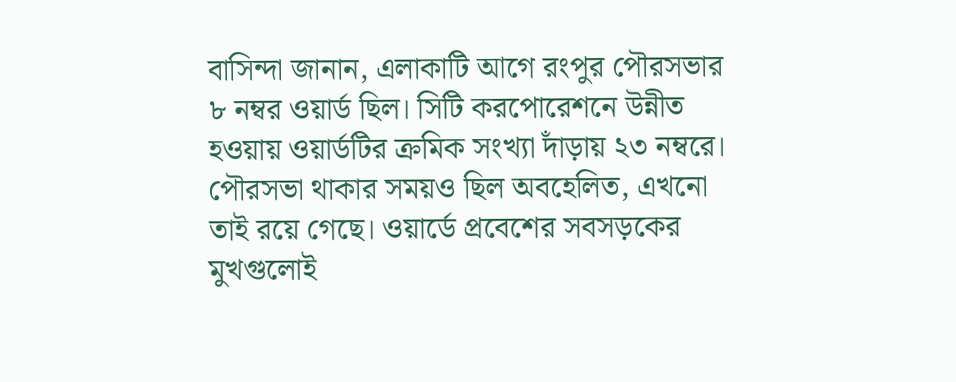বাসিন্দা জানান, এলাকাটি আগে রংপুর পৌরসভার ৮ নম্বর ওয়ার্ড ছিল। সিটি করপোরেশনে উন্নীত হওয়ায় ওয়ার্ডটির ক্রমিক সংখ্যা দাঁড়ায় ২৩ নম্বরে। পৌরসভা থাকার সময়ও ছিল অবহেলিত, এখনো তাই রয়ে গেছে। ওয়ার্ডে প্রবেশের সবসড়কের মুখগুলোই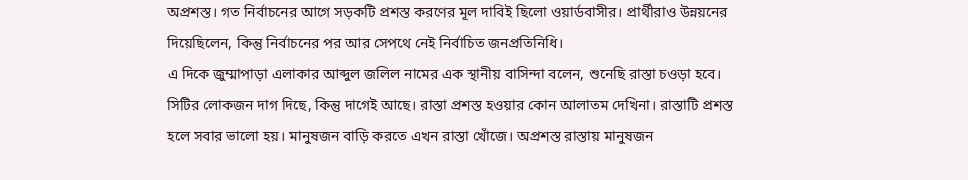অপ্রশস্ত। গত নির্বাচনের আগে সড়কটি প্রশস্ত করণের মূল দাবিই ছিলো ওয়ার্ডবাসীর। প্রার্থীরাও উন্নয়নের দিয়েছিলেন, কিন্তু নির্বাচনের পর আর সেপথে নেই নির্বাচিত জনপ্রতিনিধি।
এ দিকে জুম্মাপাড়া এলাকার আব্দুল জলিল নামের এক স্থানীয় বাসিন্দা বলেন, শুনেছি রাস্তা চওড়া হবে। সিটির লোকজন দাগ দিছে, কিন্তু দাগেই আছে। রাস্তা প্রশস্ত হওয়ার কোন আলাতম দেখিনা। রাস্তাটি প্রশস্ত হলে সবার ভালো হয়। মানুষজন বাড়ি করতে এখন রাস্তা খোঁজে। অপ্রশস্ত রাস্তায় মানুষজন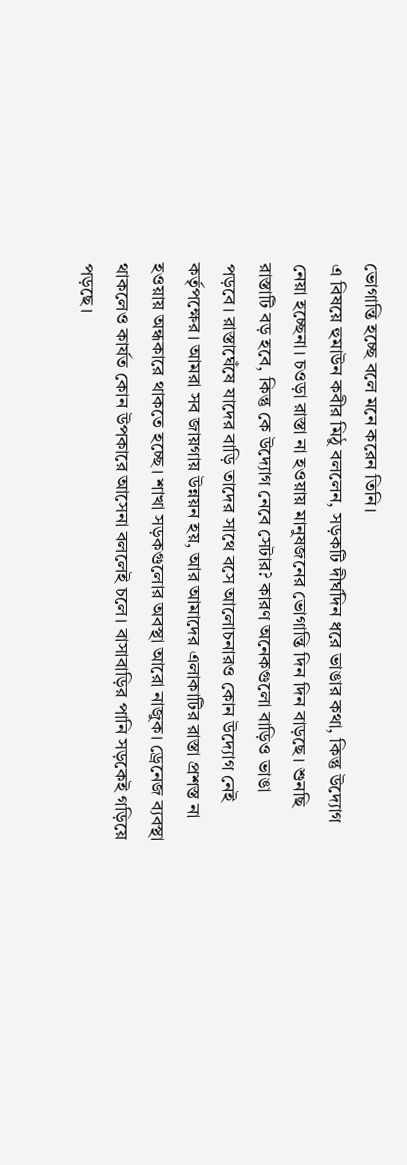ভোগান্তি হচ্ছে বলে মনে করেন তিনি।
এ বিষয়ে হুমাউন কবীর মিঠু বললেন, সড়কটি দীর্ঘদিন ধরে ভাঙার কথা, কিন্তু উদ্যোগ নেয়া হচ্ছেনা। চওড়া রাস্তা না হওয়ায় মানুষজনের ভোগান্তি দিন দিন বাড়ছে। শুনছি রাস্তাটি বড় হবে, কিন্তু কে উদ্যোগ নেবে সেটার? কারণ অনেকগুলো বাড়িও ভাঙা পড়বে। রাস্তাঘেঁষে যাদের বাড়ি তাদের সাথে বসে আলোচনারও কোন উদ্যোগ নেই কর্তৃপক্ষের। আমরা সব জায়গায় উন্নয়ন হয়, আর আমাদের এলাকাটির রাস্তা প্রশস্ত না হওয়ায় অন্ধকারে থাকতে হচ্ছে। শাখা সড়কগুলোর অবস্থা আরো নাজুক। ড্রেনেজ ব্যবস্থা থাকলেও কার্যত কোন উপকারে আসেনা বললেই চলে। বাসাবাড়ির পানি সড়কেই গড়িয়ে পড়ছে।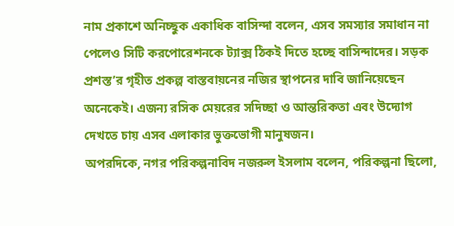নাম প্রকাশে অনিচ্ছুক একাধিক বাসিন্দা বলেন, এসব সমস্যার সমাধান না পেলেও সিটি করপোরেশনকে ট্যাক্স ঠিকই দিতে হচ্ছে বাসিন্দাদের। সড়ক প্রশস্ত’র গৃহীত প্রকল্প বাস্তবায়নের নজির স্থাপনের দাবি জানিয়েছেন অনেকেই। এজন্য রসিক মেয়রের সদিচ্ছা ও আন্তরিকতা এবং উদ্যোগ দেখতে চায় এসব এলাকার ভুক্তভোগী মানুষজন।
অপরদিকে, নগর পরিকল্পনাবিদ নজরুল ইসলাম বলেন, পরিকল্পনা ছিলো,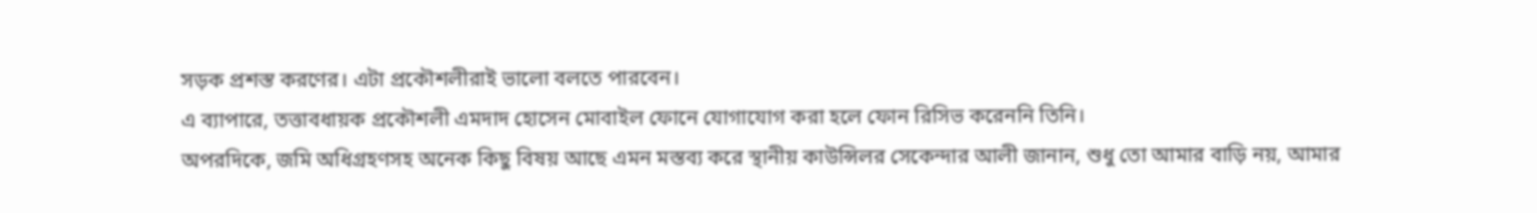সড়ক প্রশস্ত করণের। এটা প্রকৌশলীরাই ভালো বলতে পারবেন।
এ ব্যাপারে, তত্তাবধায়ক প্রকৌশলী এমদাদ হোসেন মোবাইল ফোনে যোগাযোগ করা হলে ফোন রিসিভ করেননি তিনি।
অপরদিকে, জমি অধিগ্রহণসহ অনেক কিছু বিষয় আছে এমন মস্তব্য করে স্থানীয় কাউন্সিলর সেকেন্দার আলী জানান, শুধু তো আমার বাড়ি নয়, আমার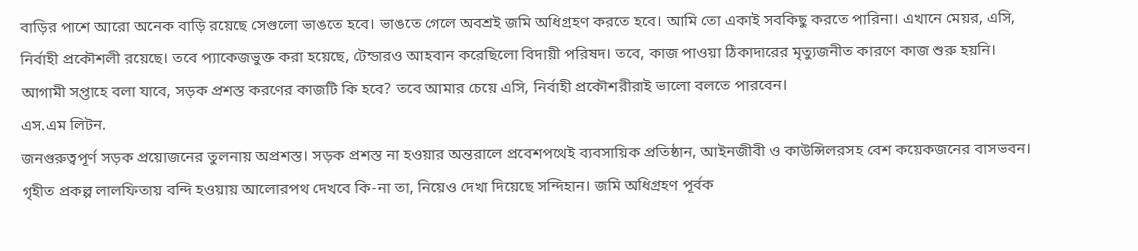বাড়ির পাশে আরো অনেক বাড়ি রয়েছে সেগুলো ভাঙতে হবে। ভাঙতে গেলে অবশ্রই জমি অধিগ্রহণ করতে হবে। আমি তো একাই সবকিছু করতে পারিনা। এখানে মেয়র, এসি, নির্বাহী প্রকৌশলী রয়েছে। তবে প্যাকেজভুক্ত করা হয়েছে, টেন্ডারও আহবান করেছিলো বিদায়ী পরিষদ। তবে, কাজ পাওয়া ঠিকাদারের মৃত্যুজনীত কারণে কাজ শুরু হয়নি। আগামী সপ্তাহে বলা যাবে, সড়ক প্রশস্ত করণের কাজটি কি হবে? তবে আমার চেয়ে এসি, নির্বাহী প্রকৌশরীরাই ভালো বলতে পারবেন।
এস.এম লিটন.
জনগুরুত্বপূর্ণ সড়ক প্রয়োজনের তুলনায় অপ্রশস্ত। সড়ক প্রশস্ত না হওয়ার অন্তরালে প্রবেশপথেই ব্যবসায়িক প্রতিষ্ঠান, আইনজীবী ও কাউন্সিলরসহ বেশ কয়েকজনের বাসভবন। গৃহীত প্রকল্প লালফিতায় বন্দি হওয়ায় আলোরপথ দেখবে কি-না তা, নিয়েও দেখা দিয়েছে সন্দিহান। জমি অধিগ্রহণ পূর্বক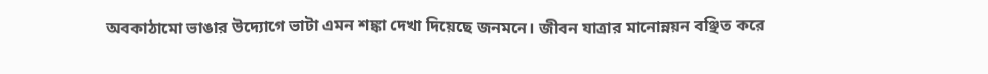অবকাঠামো ভাঙার উদ্যোগে ভাটা এমন শঙ্কা দেখা দিয়েছে জনমনে। জীবন যাত্রার মানোন্নয়ন বঞ্ছিত করে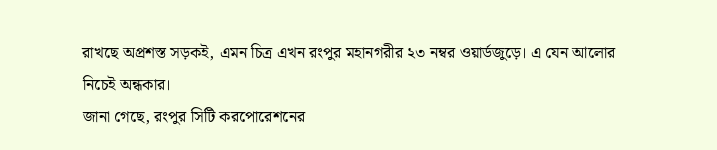রাখছে অপ্রশস্ত সড়কই, এমন চিত্র এখন রংপুর মহানগরীর ২৩ নম্বর ওয়ার্ডজুড়ে। এ যেন আলোর নিচেই অন্ধকার।
জানা গেছে, রংপুর সিটি করপোরেশনের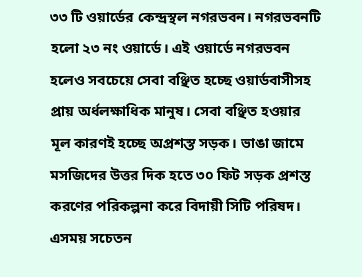৩৩ টি ওয়ার্ডের কেন্দ্রস্থল নগরভবন। নগরভবনটি হলো ২৩ নং ওয়ার্ডে। এই ওয়ার্ডে নগরভবন হলেও সবচেয়ে সেবা বঞ্ছিত হচ্ছে ওয়ার্ডবাসীসহ প্রায় অর্ধলক্ষাধিক মানুষ। সেবা বঞ্ছিত হওয়ার মূল কারণই হচ্ছে অপ্রশস্ত সড়ক। ভাঙা জামে মসজিদের উত্তর দিক হতে ৩০ ফিট সড়ক প্রশস্ত করণের পরিকল্পনা করে বিদায়ী সিটি পরিষদ।
এসময় সচেতন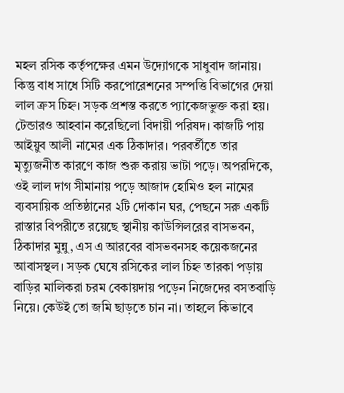মহল রসিক কর্তৃপক্ষের এমন উদ্যোগকে সাধুবাদ জানায়। কিন্তু বাধ সাধে সিটি করপোরেশনের সম্পত্তি বিভাগের দেয়া লাল ক্রস চিহ্ন। সড়ক প্রশস্ত করতে প্যাকেজভুক্ত করা হয়। টেন্ডারও আহবান করেছিলো বিদায়ী পরিষদ। কাজটি পায় আইয়ুব আলী নামের এক ঠিকাদার। পরবর্তীতে তার মৃত্যুজনীত কারণে কাজ শুরু করায় ভাটা পড়ে। অপরদিকে, ওই লাল দাগ সীমানায় পড়ে আজাদ হোমিও হল নামের ব্যবসায়িক প্রতিষ্ঠানের ২টি দোকান ঘর, পেছনে সরু একটি রাস্তার বিপরীতে রয়েছে স্থানীয় কাউন্সিলরের বাসভবন, ঠিকাদার মুন্নু, এস এ আরবের বাসভবনসহ কয়েকজনের আবাসস্থল। সড়ক ঘেষে রসিকের লাল চিহ্ন তারকা পড়ায় বাড়ির মালিকরা চরম বেকায়দায় পড়েন নিজেদের বসতবাড়ি নিয়ে। কেউই তো জমি ছাড়তে চান না। তাহলে কিভাবে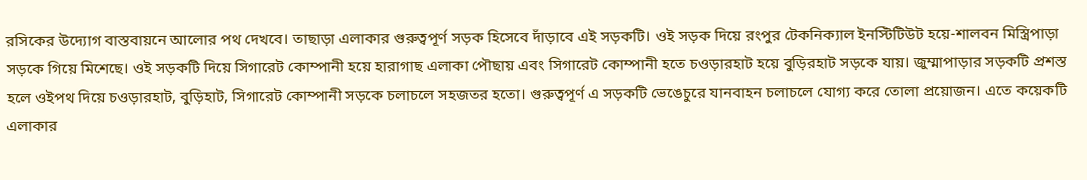রসিকের উদ্যোগ বাস্তবায়নে আলোর পথ দেখবে। তাছাড়া এলাকার গুরুত্বপূর্ণ সড়ক হিসেবে দাঁড়াবে এই সড়কটি। ওই সড়ক দিয়ে রংপুর টেকনিক্যাল ইনস্টিটিউট হয়ে-শালবন মিস্ত্রিপাড়া সড়কে গিয়ে মিশেছে। ওই সড়কটি দিয়ে সিগারেট কোম্পানী হয়ে হারাগাছ এলাকা পৌছায় এবং সিগারেট কোম্পানী হতে চওড়ারহাট হয়ে বুড়িরহাট সড়কে যায়। জুম্মাপাড়ার সড়কটি প্রশস্ত হলে ওইপথ দিয়ে চওড়ারহাট, বুড়িহাট, সিগারেট কোম্পানী সড়কে চলাচলে সহজতর হতো। গুরুত্বপূর্ণ এ সড়কটি ভেঙেচুরে যানবাহন চলাচলে যোগ্য করে তোলা প্রয়োজন। এতে কয়েকটি এলাকার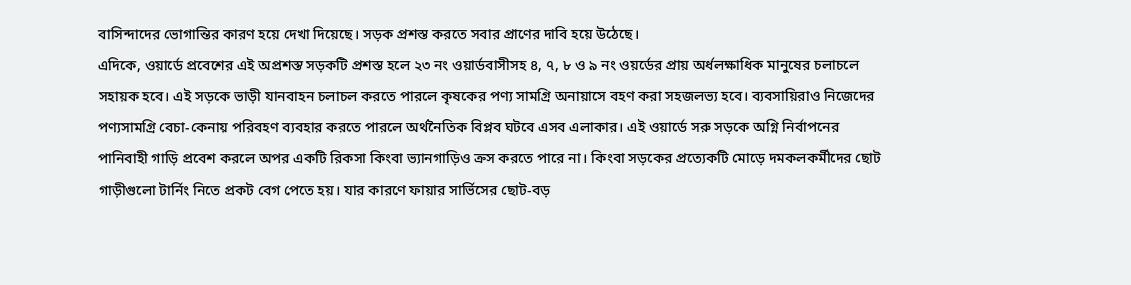বাসিন্দাদের ভোগান্তির কারণ হয়ে দেখা দিয়েছে। সড়ক প্রশস্ত করতে সবার প্রাণের দাবি হয়ে উঠেছে।
এদিকে, ওয়ার্ডে প্রবেশের এই অপ্রশস্ত সড়কটি প্রশস্ত হলে ২৩ নং ওয়ার্ডবাসীসহ ৪, ৭, ৮ ও ৯ নং ওয়র্ডের প্রায় অর্ধলক্ষাধিক মানুষের চলাচলে সহায়ক হবে। এই সড়কে ভাড়ী যানবাহন চলাচল করতে পারলে কৃষকের পণ্য সামগ্রি অনায়াসে বহণ করা সহজলভ্য হবে। ব্যবসায়িরাও নিজেদের পণ্যসামগ্রি বেচা-কেনায় পরিবহণ ব্যবহার করতে পারলে অর্থনৈতিক বিপ্লব ঘটবে এসব এলাকার। এই ওয়ার্ডে সরু সড়কে অগ্নি নির্বাপনের পানিবাহী গাড়ি প্রবেশ করলে অপর একটি রিকসা কিংবা ভ্যানগাড়িও ক্রস করতে পারে না। কিংবা সড়কের প্রত্যেকটি মোড়ে দমকলকর্মীদের ছোট গাড়ীগুলো টার্নিং নিতে প্রকট বেগ পেতে হয়। যার কারণে ফায়ার সার্ভিসের ছোট-বড়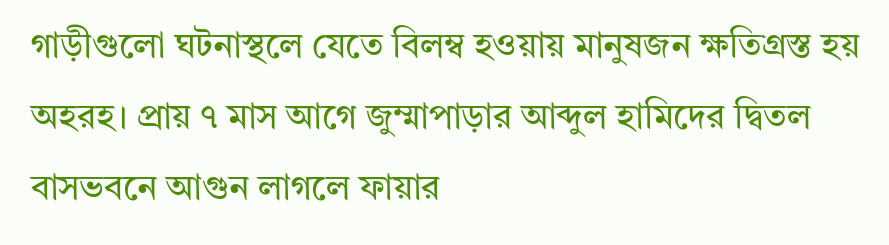গাড়ীগুলো ঘটনাস্থলে যেতে বিলম্ব হওয়ায় মানুষজন ক্ষতিগ্রস্ত হয় অহরহ। প্রায় ৭ মাস আগে জুম্মাপাড়ার আব্দুল হামিদের দ্বিতল বাসভবনে আগুন লাগলে ফায়ার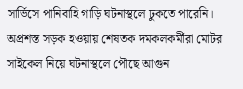সার্ভিসে পানিবাহি গাড়ি ঘটনাস্থলে ঢুকতে পারেনি। অপ্রশস্ত সড়ক হওয়ায় শেষতক দমকলকর্মীরা মোটর সাইকেল নিয়ে ঘটনাস্থলে পৌছে আগুন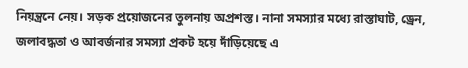নিয়ন্ত্রনে নেয়। সড়ক প্রয়োজনের তুলনায় অপ্রশস্ত। নানা সমস্যার মধ্যে রাস্তাঘাট, ড্রেন, জলাবদ্ধতা ও আবর্জনার সমস্যা প্রকট হয়ে দাঁড়িয়েছে এ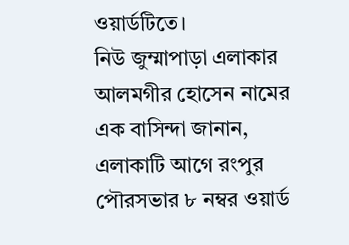ওয়ার্ডটিতে।
নিউ জুম্মাপাড়া এলাকার আলমগীর হোসেন নামের এক বাসিন্দা জানান, এলাকাটি আগে রংপুর পৌরসভার ৮ নম্বর ওয়ার্ড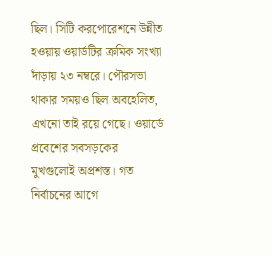ছিল। সিটি করপোরেশনে উন্নীত হওয়ায় ওয়ার্ডটির ক্রমিক সংখ্যা দাঁড়ায় ২৩ নম্বরে। পৌরসভা থাকার সময়ও ছিল অবহেলিত, এখনো তাই রয়ে গেছে। ওয়ার্ডে প্রবেশের সবসড়কের মুখগুলোই অপ্রশস্ত। গত নির্বাচনের আগে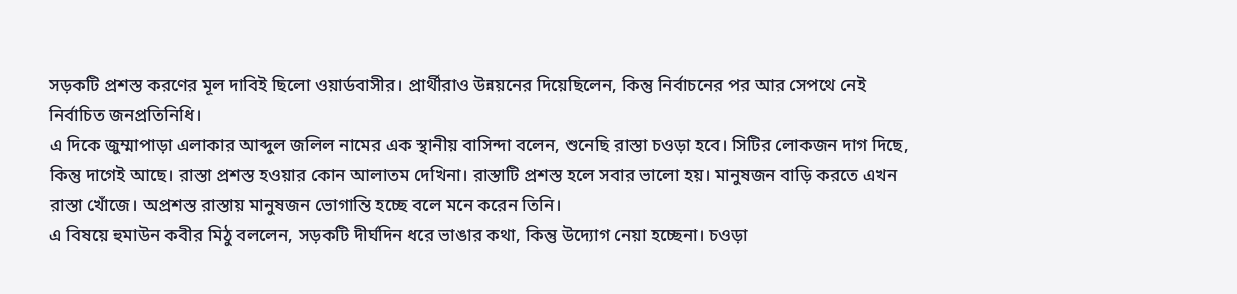সড়কটি প্রশস্ত করণের মূল দাবিই ছিলো ওয়ার্ডবাসীর। প্রার্থীরাও উন্নয়নের দিয়েছিলেন, কিন্তু নির্বাচনের পর আর সেপথে নেই নির্বাচিত জনপ্রতিনিধি।
এ দিকে জুম্মাপাড়া এলাকার আব্দুল জলিল নামের এক স্থানীয় বাসিন্দা বলেন, শুনেছি রাস্তা চওড়া হবে। সিটির লোকজন দাগ দিছে, কিন্তু দাগেই আছে। রাস্তা প্রশস্ত হওয়ার কোন আলাতম দেখিনা। রাস্তাটি প্রশস্ত হলে সবার ভালো হয়। মানুষজন বাড়ি করতে এখন রাস্তা খোঁজে। অপ্রশস্ত রাস্তায় মানুষজন ভোগান্তি হচ্ছে বলে মনে করেন তিনি।
এ বিষয়ে হুমাউন কবীর মিঠু বললেন, সড়কটি দীর্ঘদিন ধরে ভাঙার কথা, কিন্তু উদ্যোগ নেয়া হচ্ছেনা। চওড়া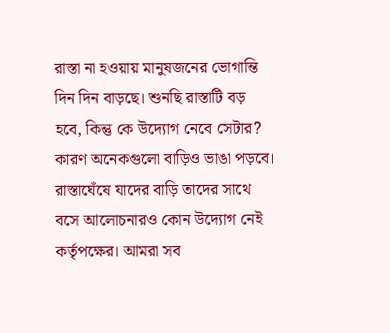রাস্তা না হওয়ায় মানুষজনের ভোগান্তি দিন দিন বাড়ছে। শুনছি রাস্তাটি বড় হবে, কিন্তু কে উদ্যোগ নেবে সেটার? কারণ অনেকগুলো বাড়িও ভাঙা পড়বে। রাস্তাঘেঁষে যাদের বাড়ি তাদের সাথে বসে আলোচনারও কোন উদ্যোগ নেই কর্তৃপক্ষের। আমরা সব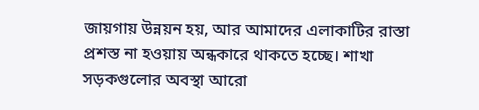জায়গায় উন্নয়ন হয়, আর আমাদের এলাকাটির রাস্তা প্রশস্ত না হওয়ায় অন্ধকারে থাকতে হচ্ছে। শাখা সড়কগুলোর অবস্থা আরো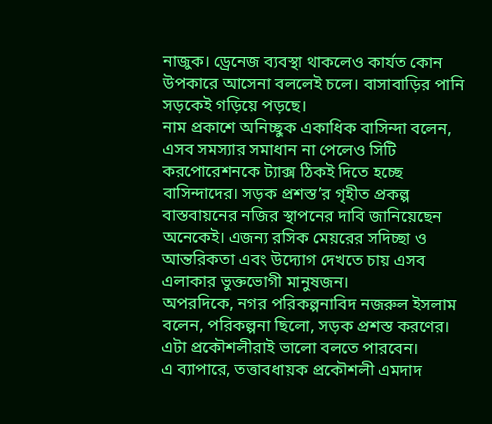নাজুক। ড্রেনেজ ব্যবস্থা থাকলেও কার্যত কোন উপকারে আসেনা বললেই চলে। বাসাবাড়ির পানি সড়কেই গড়িয়ে পড়ছে।
নাম প্রকাশে অনিচ্ছুক একাধিক বাসিন্দা বলেন, এসব সমস্যার সমাধান না পেলেও সিটি করপোরেশনকে ট্যাক্স ঠিকই দিতে হচ্ছে বাসিন্দাদের। সড়ক প্রশস্ত’র গৃহীত প্রকল্প বাস্তবায়নের নজির স্থাপনের দাবি জানিয়েছেন অনেকেই। এজন্য রসিক মেয়রের সদিচ্ছা ও আন্তরিকতা এবং উদ্যোগ দেখতে চায় এসব এলাকার ভুক্তভোগী মানুষজন।
অপরদিকে, নগর পরিকল্পনাবিদ নজরুল ইসলাম বলেন, পরিকল্পনা ছিলো, সড়ক প্রশস্ত করণের। এটা প্রকৌশলীরাই ভালো বলতে পারবেন।
এ ব্যাপারে, তত্তাবধায়ক প্রকৌশলী এমদাদ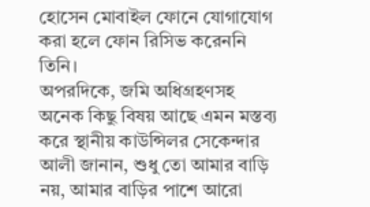হোসেন মোবাইল ফোনে যোগাযোগ করা হলে ফোন রিসিভ করেননি তিনি।
অপরদিকে, জমি অধিগ্রহণসহ অনেক কিছু বিষয় আছে এমন মস্তব্য করে স্থানীয় কাউন্সিলর সেকেন্দার আলী জানান, শুধু তো আমার বাড়ি নয়, আমার বাড়ির পাশে আরো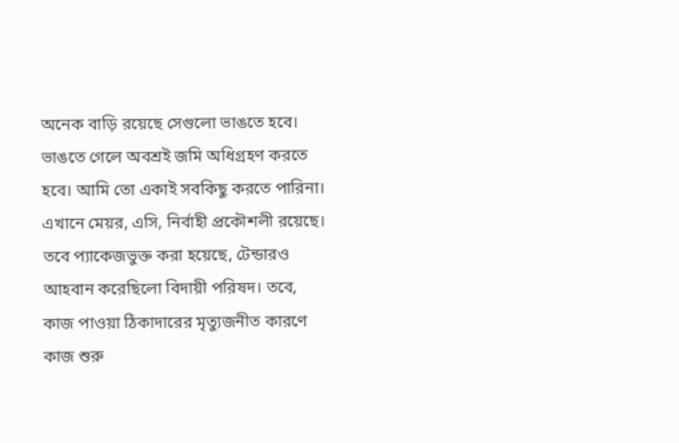অনেক বাড়ি রয়েছে সেগুলো ভাঙতে হবে। ভাঙতে গেলে অবশ্রই জমি অধিগ্রহণ করতে হবে। আমি তো একাই সবকিছু করতে পারিনা। এখানে মেয়র, এসি, নির্বাহী প্রকৌশলী রয়েছে। তবে প্যাকেজভুক্ত করা হয়েছে, টেন্ডারও আহবান করেছিলো বিদায়ী পরিষদ। তবে, কাজ পাওয়া ঠিকাদারের মৃত্যুজনীত কারণে কাজ শুরু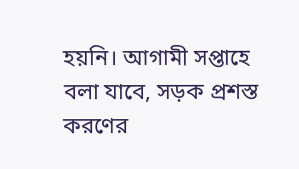হয়নি। আগামী সপ্তাহে বলা যাবে, সড়ক প্রশস্ত করণের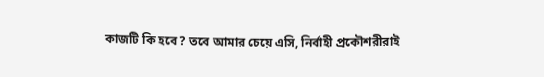কাজটি কি হবে? তবে আমার চেয়ে এসি, নির্বাহী প্রকৌশরীরাই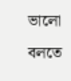ভালো বলতে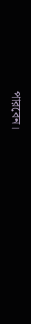পারবেন।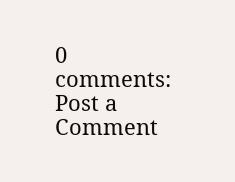0 comments:
Post a Comment